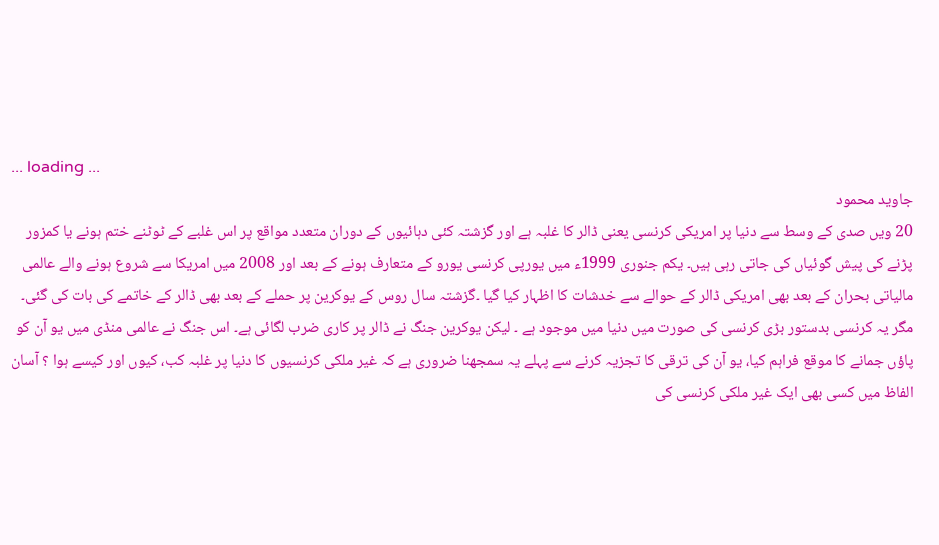... loading ...
جاوید محمود
20 ویں صدی کے وسط سے دنیا پر امریکی کرنسی یعنی ڈالر کا غلبہ ہے اور گزشتہ کئی دہائیوں کے دوران متعدد مواقع پر اس غلبے کے ٹوٹنے ختم ہونے یا کمزور پڑنے کی پیش گوئیاں کی جاتی رہی ہیں۔ یکم جنوری 1999ء میں یورپی کرنسی یورو کے متعارف ہونے کے بعد اور 2008 میں امریکا سے شروع ہونے والے عالمی مالیاتی بحران کے بعد بھی امریکی ڈالر کے حوالے سے خدشات کا اظہار کیا گیا ۔گزشتہ سال روس کے یوکرین پر حملے کے بعد بھی ڈالر کے خاتمے کی بات کی گئی۔ مگر یہ کرنسی بدستور بڑی کرنسی کی صورت میں دنیا میں موجود ہے ۔ لیکن یوکرین جنگ نے ڈالر پر کاری ضرب لگائی ہے۔ اس جنگ نے عالمی منڈی میں یو آن کو پاؤں جمانے کا موقع فراہم کیا، یو آن کی ترقی کا تجزیہ کرنے سے پہلے یہ سمجھنا ضروری ہے کہ غیر ملکی کرنسیوں کا دنیا پر غلبہ کب، کیوں اور کیسے ہوا ؟ آسان الفاظ میں کسی بھی ایک غیر ملکی کرنسی کی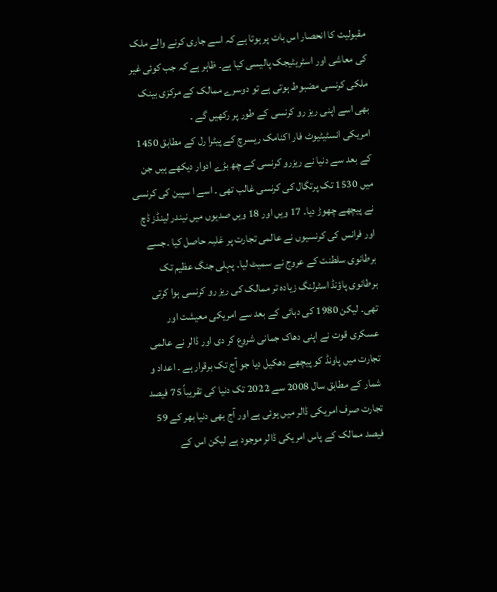مقبولیت کا انحصار اس بات پر ہوتا ہے کہ اسے جاری کرنے والے ملک کی معاشی اور اسٹریٹیجک پالیسی کیا ہے۔ ظاہر ہے کہ جب کوئی غیر ملکی کرنسی مضبوط ہوتی ہے تو دوسرے ممالک کے مرکزی بینک بھی اسے اپنی ریز رو کرنسی کے طور پر رکھیں گے ۔
امریکی انسٹیٹیوٹ فار اکنامک ریسرچ کے پیٹرا رل کے مطابق 1450 کے بعد سے دنیا نے ریزرو کرنسی کے چھ بڑے ادوار دیکھے ہیں جن میں 1530 تک پرتگال کی کرنسی غالب تھی ۔ اسے ا سپین کی کرنسی نے پیچھے چھوڑ دیا۔ 17 ویں اور 18 ویں صدیوں میں نیندر لینڈز ڈچ اور فرانس کی کرنسیوں نے عالمی تجارت پر غلبہ حاصل کیا ۔جسے برطانوی سلطنت کے عروج نے سمیٹ لیا۔ پہلی جنگ عظیم تک برطانوی پاؤنڈ اسٹرلنگ زیادہ تر ممالک کی ریز رو کرنسی ہوا کرتی تھی۔ لیکن 1980 کی دہائی کے بعد سے امریکی معیشت اور عسکری قوت نے اپنی دھاک جمانی شروع کر دی اور ڈالر نے عالمی تجارت میں پاونڈ کو پیچھے دھکیل دیا جو آج تک برقرار ہے ۔ اعداد و شمار کے مطابق سال 2008 سے 2022 تک دنیا کی تقریباً 75 فیصد تجارت صرف امریکی ڈالر میں ہوئی ہے اور آج بھی دنیا بھر کے 59 فیصد ممالک کے پاس امریکی ڈالر موجود ہے لیکن اس کے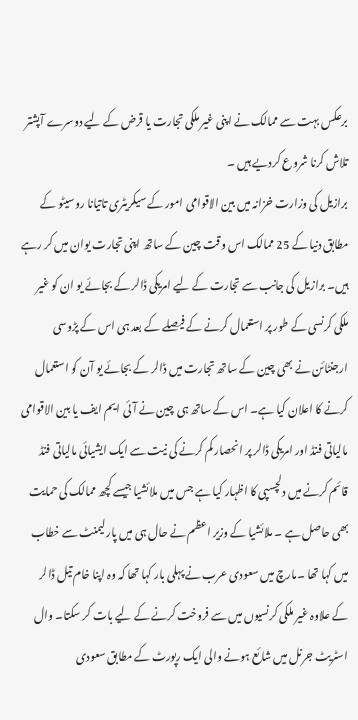برعکس بہت سے ممالک نے اپنی غیر ملکی تجارت یا قرض کے لیے دوسرے آپشتر تلاش کرنا شروع کردیے ہیں ۔
برازیل کی وزارت خزانہ میں بین الاقوامی امور کے سیکریٹری تاتیانا روسیٹو کے مطابق دنیا کے 25 ممالک اس وقت چین کے ساتھ اپنی تجارت یوان میں کر رہے ہیں۔ برازیل کی جانب سے تجارت کے لیے امریکی ڈالر کے بجائے یو ان کو غیر ملکی کرنسی کے طور پر استعمال کرنے کے فیصلے کے بعد ہی اس کے پڑوسی ارجنٹائن نے بھی چین کے ساتھ تجارت میں ڈالر کے بجائے یو آن کو استعمال کرنے کا اعلان کیا ہے۔ اس کے ساتھ ہی چین نے آئی ایم ایف یا بین الاقوامی مالیاتی فنڈ اور امریکی ڈالر پر انحصار کم کرنے کی نیت سے ایک ایشیائی مالیاتی فنڈ قائم کرنے میں دلچسپی کا اظہار کیا ہے جس میں ملائشیا جیسے کچھ ممالک کی حمایت بھی حاصل ہے ۔ ملائشیا کے وزیر اعظم نے حال ہی میں پارلیمنٹ سے خطاب میں کہا تھا ۔مارچ میں سعودی عرب نے پہلی بار کہا تھا کہ وہ اپنا خام تیل ڈالر کے علاوہ غیر ملکی کرنسیوں میں سے فروخت کرنے کے لیے بات کر سکتا۔ وال اسٹریٹ جرنل میں شائع ہونے والی ایک رپورٹ کے مطابق سعودی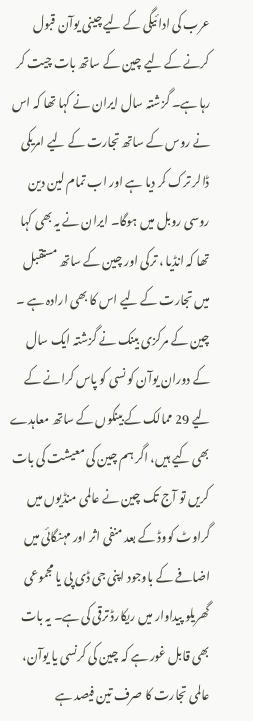عرب کی ادائیگی کے لیے چینی یوآن قبول کرنے کے لیے چین کے ساتھ بات چیت کر رہا ہے۔ گزشتہ سال ایران نے کہا تھا کہ اس نے روس کے ساتھ تجارت کے لیے امریکی ڈالر ترک کر دیا ہے اور اب تمام لین دین روسی روبل میں ہوگا۔ ایران نے یہ بھی کہا تھا کہ انڈیا ، ترکی اور چین کے ساتھ مستقبل میں تجارت کے لیے اس کا بھی ارادہ ہے ۔ چین کے مرکزی بینک نے گزشتہ ایک سال کے دوران یوآن کو نسی کو پاس کرانے کے لیے 29 ممالک کے بینکوں کے ساتھ معاہدے بھی کیے ہیں، اگر ہم چین کی معیشت کی بات کریں تو آج تک چین نے عالمی منڈیوں میں گراوٹ کووڈ کے بعد منفی اثر اور مہنگائی میں اضافے کے باوجود اپنی جی ڈی پی یا مجموعی گھریلو پیداوار میں ریکارڈ ترقی کی ہے۔ یہ بات بھی قابل غور ہے کہ چین کی کرنسی یا یوآن، عالمی تجارت کا صرف تین فیصد ہے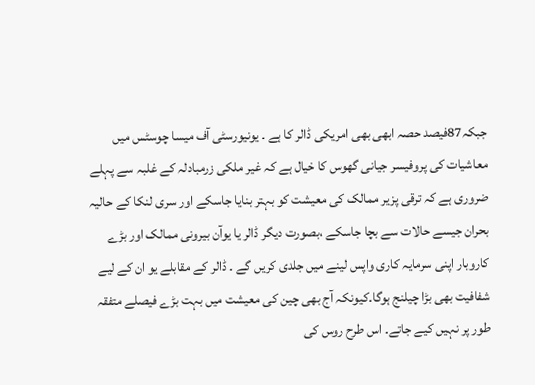جبکہ87فیصد حصہ ابھی بھی امریکی ڈالر کا ہے ۔ یونیورسٹی آف میسا چوسٹس میں معاشیات کی پروفیسر جیانی گھوس کا خیال ہے کہ غیر ملکی زرمبادلہ کے غلبہ سے پہلے ضروری ہے کہ ترقی پزیر ممالک کی معیشت کو بہتر بنایا جاسکے اور سری لنکا کے حالیہ بحران جیسے حالات سے بچا جاسکے ،بصورت دیگر ڈالر یا یوآن بیرونی ممالک اور بڑے کاروبار اپنی سرمایہ کاری واپس لینے میں جلدی کریں گے ۔ ڈالر کے مقابلے یو ان کے لیے شفافیت بھی بڑا چیلنج ہوگا۔کیونکہ آج بھی چین کی معیشت میں بہت بڑے فیصلے متفقہ طور پر نہیں کیے جاتے۔ اس طرح روس کی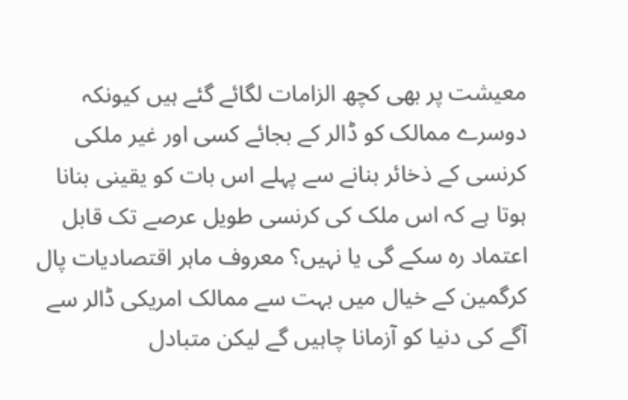معیشت پر بھی کچھ الزامات لگائے گئے ہیں کیونکہ دوسرے ممالک کو ڈالر کے بجائے کسی اور غیر ملکی کرنسی کے ذخائر بنانے سے پہلے اس بات کو یقینی بنانا ہوتا ہے کہ اس ملک کی کرنسی طویل عرصے تک قابل اعتماد رہ سکے گی یا نہیں؟ معروف ماہر اقتصادیات پال کرگمین کے خیال میں بہت سے ممالک امریکی ڈالر سے آگے کی دنیا کو آزمانا چاہیں گے لیکن متبادل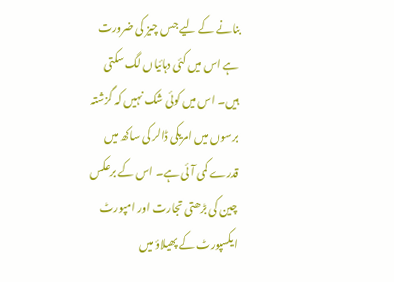بنانے کے لیے جس چیز کی ضرورت ہے اس میں کئی دہائیاں لگ سکتی ہیں۔ اس میں کوئی شک نہیں کہ گزشتہ برسوں میں امریکی ڈالر کی ساکھ میں قدرے کمی آئی ہے۔ اس کے برعکس چین کی بڑھتی تجارت اور امپورٹ ایکسپورٹ کے پھیلاؤ میں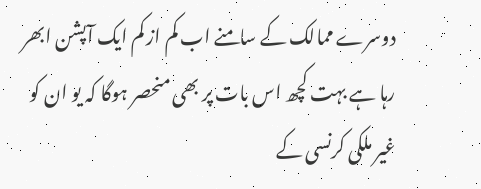دوسرے ممالک کے سامنے اب کم از کم ایک آپشن ابھر رہا ہے بہت کچھ اس بات پر بھی منحصر ہوگا کہ یو ان کو غیر ملکی کرنسی کے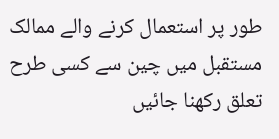طور پر استعمال کرنے والے ممالک مستقبل میں چین سے کسی طرح تعلق رکھنا جائیں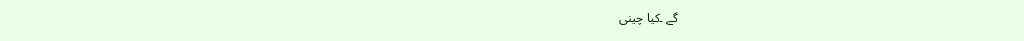گے ۔کیا چینی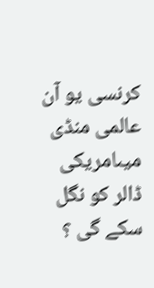کرنسی یو آن عالمی منڈی میںامریکی ڈالر کو نگل سکے گی ؟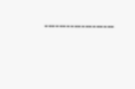۔۔۔۔۔۔۔۔۔۔۔۔۔۔۔۔۔۔۔